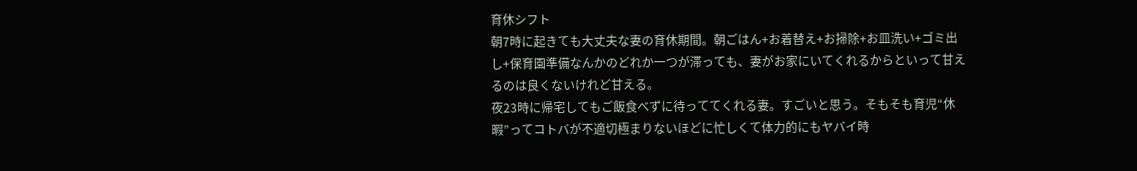育休シフト
朝7時に起きても大丈夫な妻の育休期間。朝ごはん+お着替え+お掃除+お皿洗い+ゴミ出し+保育園準備なんかのどれか一つが滞っても、妻がお家にいてくれるからといって甘えるのは良くないけれど甘える。
夜23時に帰宅してもご飯食べずに待っててくれる妻。すごいと思う。そもそも育児“休暇”ってコトバが不適切極まりないほどに忙しくて体力的にもヤバイ時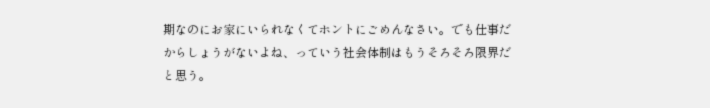期なのにお家にいられなくてホントにごめんなさい。でも仕事だからしょうがないよね、っていう社会体制はもうそろそろ限界だと思う。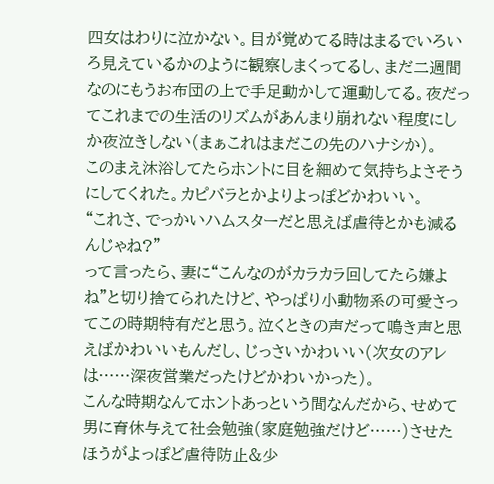四女はわりに泣かない。目が覚めてる時はまるでいろいろ見えているかのように観察しまくってるし、まだ二週間なのにもうお布団の上で手足動かして運動してる。夜だってこれまでの生活のリズムがあんまり崩れない程度にしか夜泣きしない(まぁこれはまだこの先のハナシか)。
このまえ沐浴してたらホントに目を細めて気持ちよさそうにしてくれた。カピバラとかよりよっぽどかわいい。
“これさ、でっかいハムスターだと思えば虐待とかも減るんじゃね?”
って言ったら、妻に“こんなのがカラカラ回してたら嫌よね”と切り捨てられたけど、やっぱり小動物系の可愛さってこの時期特有だと思う。泣くときの声だって鳴き声と思えばかわいいもんだし、じっさいかわいい(次女のアレは……深夜営業だったけどかわいかった)。
こんな時期なんてホントあっという間なんだから、せめて男に育休与えて社会勉強(家庭勉強だけど……)させたほうがよっぽど虐待防止&少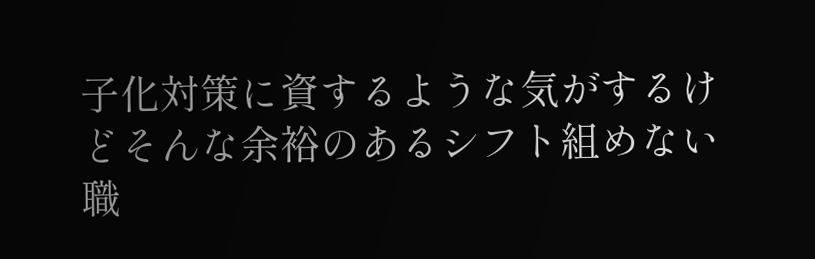子化対策に資するような気がするけどそんな余裕のあるシフト組めない職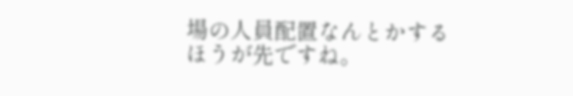場の人員配置なんとかするほうが先ですね。